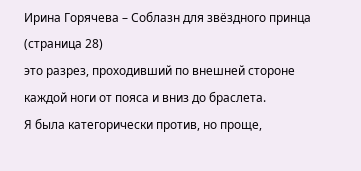Ирина Горячева – Соблазн для звёздного принца (страница 28)
это разрез, проходивший по внешней стороне каждой ноги от пояса и вниз до браслета.
Я была категорически против, но проще,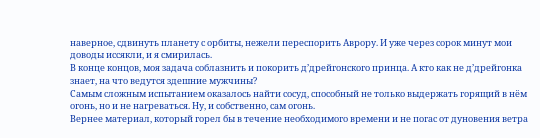наверное, сдвинуть планету с орбиты, нежели переспорить Аврору. И уже через сорок минут мои доводы иссякли, и я смирилась.
В конце концов, моя задача соблазнить и покорить д’дрейгонского принца. А кто как не д’дрейгонка знает, на что ведутся здешние мужчины?
Самым сложным испытанием оказалось найти сосуд, способный не только выдержать горящий в нём огонь, но и не нагреваться. Ну, и собственно, сам огонь.
Вернее материал, который горел бы в течение необходимого времени и не погас от дуновения ветра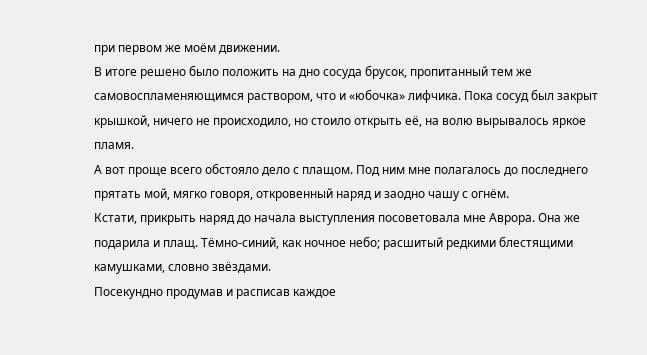при первом же моём движении.
В итоге решено было положить на дно сосуда брусок, пропитанный тем же самовоспламеняющимся раствором, что и «юбочка» лифчика. Пока сосуд был закрыт крышкой, ничего не происходило, но стоило открыть её, на волю вырывалось яркое пламя.
А вот проще всего обстояло дело с плащом. Под ним мне полагалось до последнего прятать мой, мягко говоря, откровенный наряд и заодно чашу с огнём.
Кстати, прикрыть наряд до начала выступления посоветовала мне Аврора. Она же подарила и плащ. Тёмно-синий, как ночное небо; расшитый редкими блестящими камушками, словно звёздами.
Посекундно продумав и расписав каждое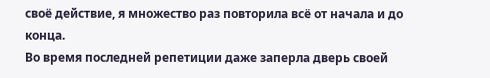своё действие, я множество раз повторила всё от начала и до конца.
Во время последней репетиции даже заперла дверь своей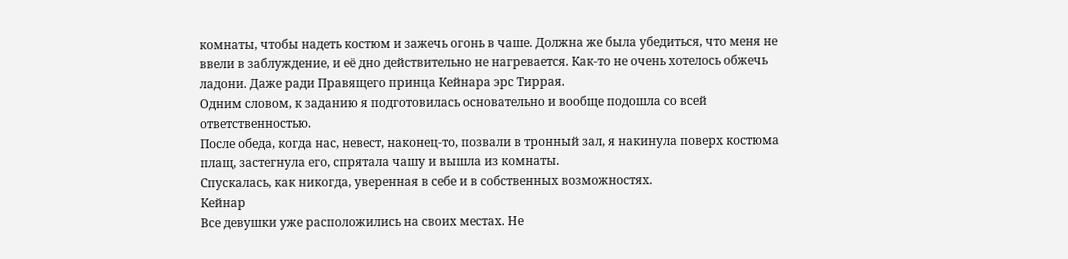комнаты, чтобы надеть костюм и зажечь огонь в чаше. Должна же была убедиться, что меня не ввели в заблуждение, и её дно действительно не нагревается. Как-то не очень хотелось обжечь ладони. Даже ради Правящего принца Кейнара эрс Тиррая.
Одним словом, к заданию я подготовилась основательно и вообще подошла со всей ответственностью.
После обеда, когда нас, невест, наконец-то, позвали в тронный зал, я накинула поверх костюма плащ, застегнула его, спрятала чашу и вышла из комнаты.
Спускалась, как никогда, уверенная в себе и в собственных возможностях.
Кейнар
Все девушки уже расположились на своих местах. Не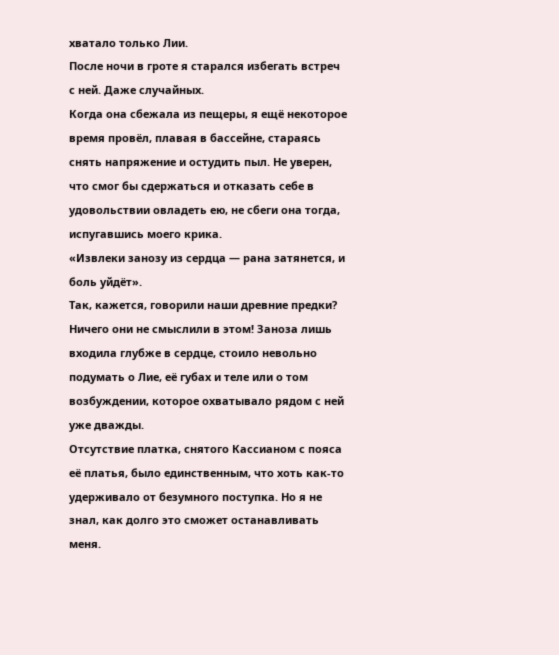хватало только Лии.
После ночи в гроте я старался избегать встреч с ней. Даже случайных.
Когда она сбежала из пещеры, я ещё некоторое время провёл, плавая в бассейне, стараясь снять напряжение и остудить пыл. Не уверен, что смог бы сдержаться и отказать себе в удовольствии овладеть ею, не сбеги она тогда, испугавшись моего крика.
«Извлеки занозу из сердца — рана затянется, и боль уйдёт».
Так, кажется, говорили наши древние предки?
Ничего они не смыслили в этом! Заноза лишь входила глубже в сердце, стоило невольно подумать о Лие, её губах и теле или о том возбуждении, которое охватывало рядом с ней уже дважды.
Отсутствие платка, снятого Кассианом с пояса её платья, было единственным, что хоть как-то удерживало от безумного поступка. Но я не знал, как долго это сможет останавливать меня.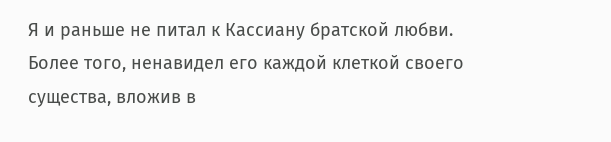Я и раньше не питал к Кассиану братской любви. Более того, ненавидел его каждой клеткой своего существа, вложив в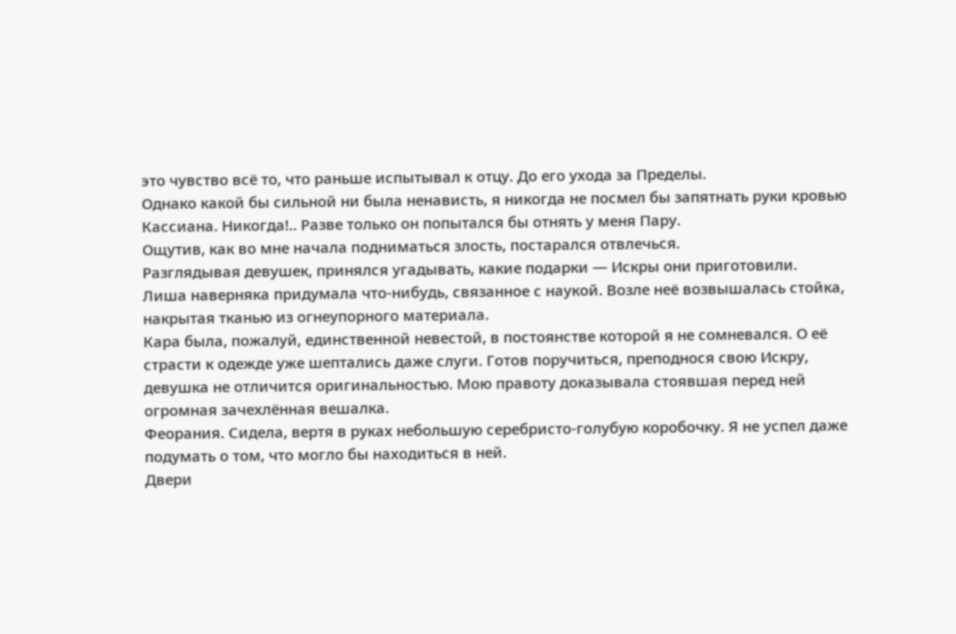это чувство всё то, что раньше испытывал к отцу. До его ухода за Пределы.
Однако какой бы сильной ни была ненависть, я никогда не посмел бы запятнать руки кровью
Кассиана. Никогда!.. Разве только он попытался бы отнять у меня Пару.
Ощутив, как во мне начала подниматься злость, постарался отвлечься.
Разглядывая девушек, принялся угадывать, какие подарки — Искры они приготовили.
Лиша наверняка придумала что-нибудь, связанное с наукой. Возле неё возвышалась стойка, накрытая тканью из огнеупорного материала.
Кара была, пожалуй, единственной невестой, в постоянстве которой я не сомневался. О её страсти к одежде уже шептались даже слуги. Готов поручиться, преподнося свою Искру, девушка не отличится оригинальностью. Мою правоту доказывала стоявшая перед ней огромная зачехлённая вешалка.
Феорания. Сидела, вертя в руках небольшую серебристо-голубую коробочку. Я не успел даже подумать о том, что могло бы находиться в ней.
Двери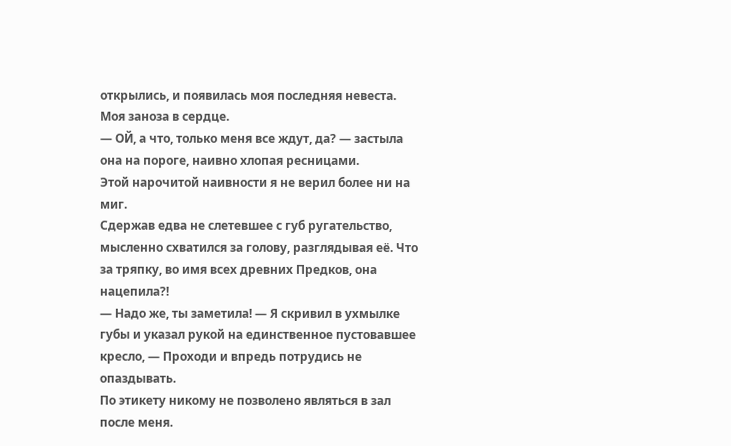открылись, и появилась моя последняя невеста. Моя заноза в сердце.
— ОЙ, а что, только меня все ждут, да? — застыла она на пороге, наивно хлопая ресницами.
Этой нарочитой наивности я не верил более ни на миг.
Сдержав едва не слетевшее с губ ругательство, мысленно схватился за голову, разглядывая её. Что за тряпку, во имя всех древних Предков, она нацепила?!
— Надо же, ты заметила! — Я скривил в ухмылке губы и указал рукой на единственное пустовавшее кресло, — Проходи и впредь потрудись не опаздывать.
По этикету никому не позволено являться в зал после меня.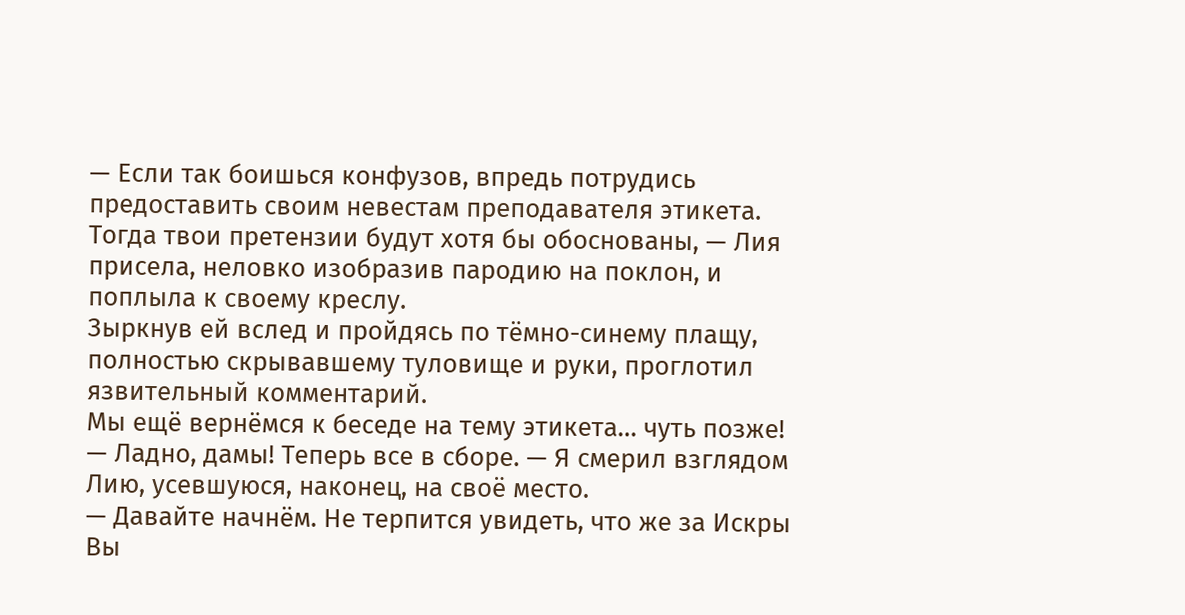— Если так боишься конфузов, впредь потрудись предоставить своим невестам преподавателя этикета. Тогда твои претензии будут хотя бы обоснованы, — Лия присела, неловко изобразив пародию на поклон, и поплыла к своему креслу.
Зыркнув ей вслед и пройдясь по тёмно-синему плащу, полностью скрывавшему туловище и руки, проглотил язвительный комментарий.
Мы ещё вернёмся к беседе на тему этикета… чуть позже!
— Ладно, дамы! Теперь все в сборе. — Я смерил взглядом Лию, усевшуюся, наконец, на своё место.
— Давайте начнём. Не терпится увидеть, что же за Искры Вы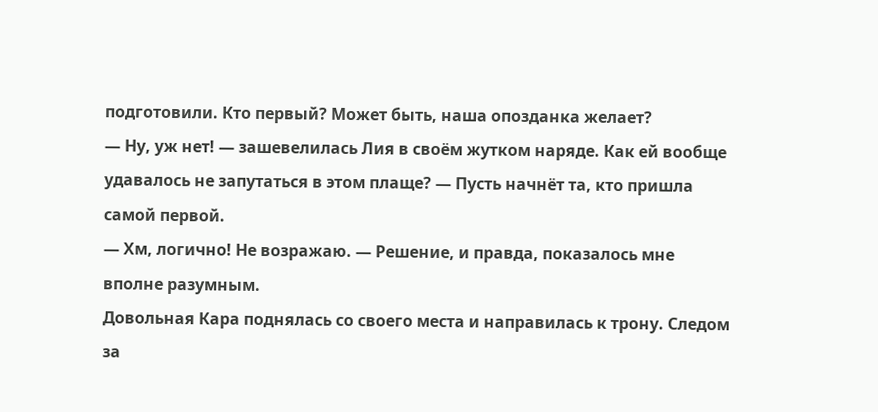подготовили. Кто первый? Может быть, наша опозданка желает?
— Ну, уж нет! — зашевелилась Лия в своём жутком наряде. Как ей вообще удавалось не запутаться в этом плаще? — Пусть начнёт та, кто пришла самой первой.
— Хм, логично! Не возражаю. — Решение, и правда, показалось мне вполне разумным.
Довольная Кара поднялась со своего места и направилась к трону. Следом за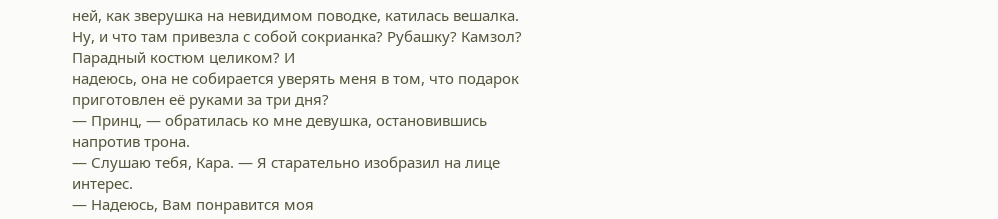ней, как зверушка на невидимом поводке, катилась вешалка.
Ну, и что там привезла с собой сокрианка? Рубашку? Камзол? Парадный костюм целиком? И
надеюсь, она не собирается уверять меня в том, что подарок приготовлен её руками за три дня?
— Принц, — обратилась ко мне девушка, остановившись напротив трона.
— Слушаю тебя, Кара. — Я старательно изобразил на лице интерес.
— Надеюсь, Вам понравится моя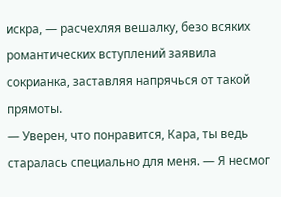искра, — расчехляя вешалку, безо всяких романтических вступлений заявила сокрианка, заставляя напрячься от такой прямоты.
— Уверен, что понравится, Кара, ты ведь старалась специально для меня. — Я несмог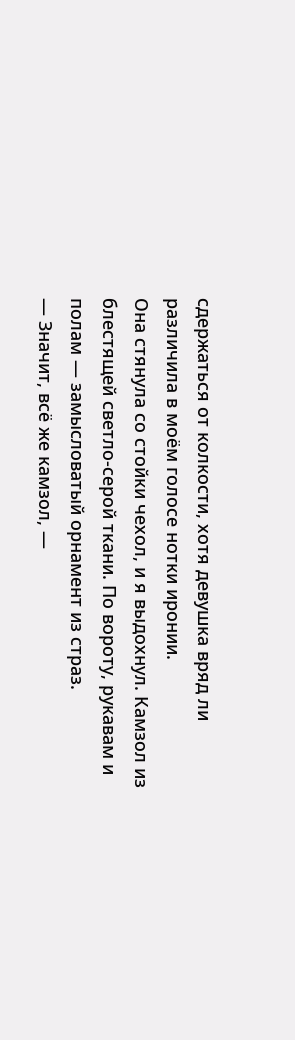сдержаться от колкости, хотя девушка вряд ли различила в моём голосе нотки иронии.
Она стянула со стойки чехол, и я выдохнул. Камзол из блестящей светло-серой ткани. По вороту, рукавам и полам — замысловатый орнамент из страз.
— Значит, всё же камзол, —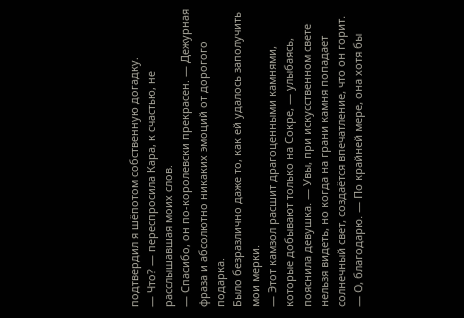подтвердил я шёпотом собственную догадку.
— Что? — переспросила Кара, к счастью, не расслышавшая моих слов.
— Спасибо, он по-королевски прекрасен. — Дежурная фраза и абсолютно никаких эмоций от дорогого подарка.
Было безразлично даже то, как ей удалось заполучить мои мерки.
— Этот камзол расшит драгоценными камнями, которые добывают только на Сокре, — улыбаясь, пояснила девушка. — Увы, при искусственном свете нельзя видеть, но когда на грани камня попадает солнечный свет, создаётся впечатление, что он горит.
— О, благодарю. — По крайней мере, она хотя бы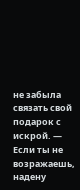не забыла связать свой подарок с искрой. — Если ты не возражаешь, надену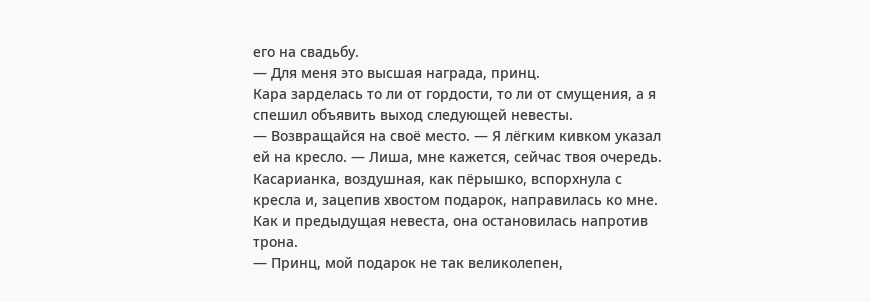его на свадьбу.
— Для меня это высшая награда, принц.
Кара зарделась то ли от гордости, то ли от смущения, а я спешил объявить выход следующей невесты.
— Возвращайся на своё место. — Я лёгким кивком указал ей на кресло. — Лиша, мне кажется, сейчас твоя очередь.
Касарианка, воздушная, как пёрышко, вспорхнула с кресла и, зацепив хвостом подарок, направилась ко мне.
Как и предыдущая невеста, она остановилась напротив трона.
— Принц, мой подарок не так великолепен,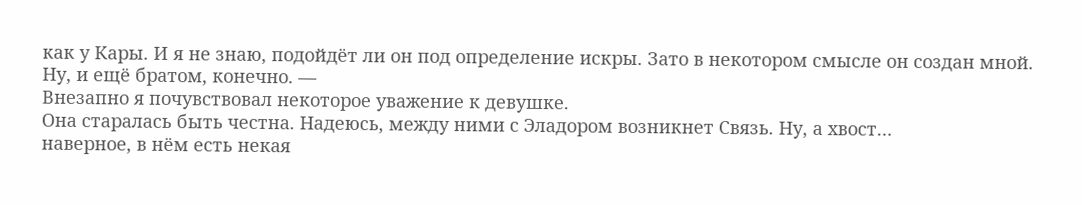как у Кары. И я не знаю, подойдёт ли он под определение искры. Зато в некотором смысле он создан мной. Ну, и ещё братом, конечно. —
Внезапно я почувствовал некоторое уважение к девушке.
Она старалась быть честна. Надеюсь, между ними с Эладором возникнет Связь. Ну, а хвост…
наверное, в нём есть некая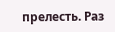прелесть. Раз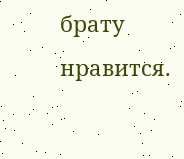брату нравится.